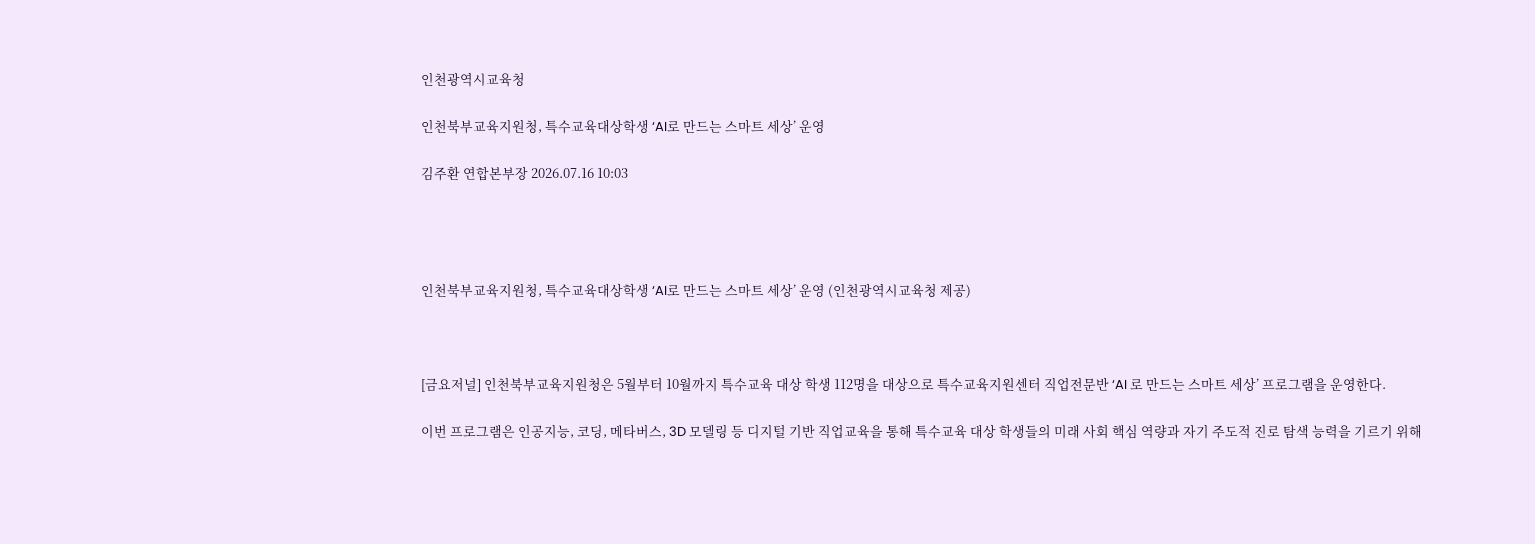인천광역시교육청

인천북부교육지원청, 특수교육대상학생 ‘AI로 만드는 스마트 세상’ 운영

김주환 연합본부장 2026.07.16 10:03




인천북부교육지원청, 특수교육대상학생 ‘AI로 만드는 스마트 세상’ 운영 (인천광역시교육청 제공)



[금요저널] 인천북부교육지원청은 5월부터 10월까지 특수교육 대상 학생 112명을 대상으로 특수교육지원센터 직업전문반 ‘AI 로 만드는 스마트 세상’ 프로그램을 운영한다.

이번 프로그램은 인공지능, 코딩, 메타버스, 3D 모델링 등 디지털 기반 직업교육을 통해 특수교육 대상 학생들의 미래 사회 핵심 역량과 자기 주도적 진로 탐색 능력을 기르기 위해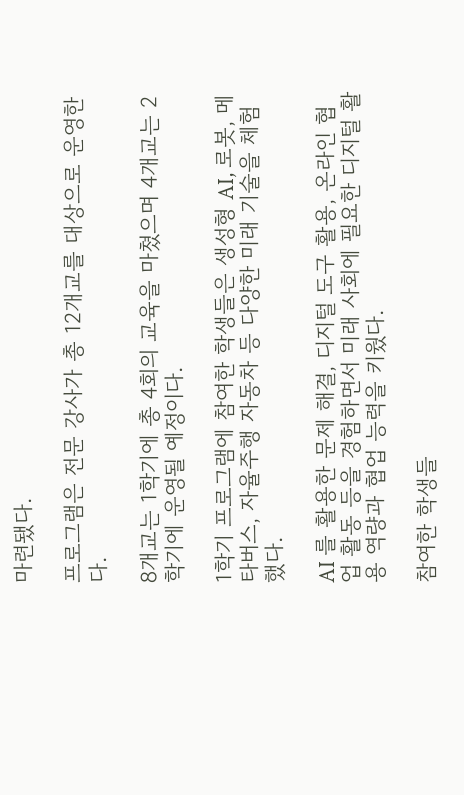마련됐다.

프로그램은 전문 강사가 총 12개교를 대상으로 운영한다.

8개교는 1학기에 총 4회의 교육을 마쳤으며 4개교는 2학기에 운영될 예정이다.

1학기 프로그램에 참여한 학생들은 생성형 AI, 로봇, 메타버스, 자율주행 자동차 등 다양한 미래 기술을 체험했다.

AI 를 활용한 문제 해결, 디지털 도구 활용, 온라인 협업 활동 등을 경험하면서 미래 사회에 필요한 디지털 활용 역량과 협업 능력을 키웠다.

참여한 학생들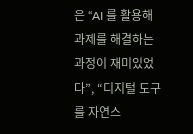은 “AI 를 활용해 과제를 해결하는 과정이 재미있었다”, “디지털 도구를 자연스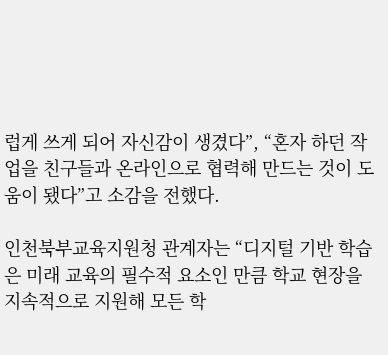럽게 쓰게 되어 자신감이 생겼다”, “혼자 하던 작업을 친구들과 온라인으로 협력해 만드는 것이 도움이 됐다”고 소감을 전했다.

인천북부교육지원청 관계자는 “디지털 기반 학습은 미래 교육의 필수적 요소인 만큼 학교 현장을 지속적으로 지원해 모든 학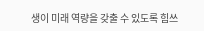생이 미래 역량을 갖출 수 있도록 힘쓰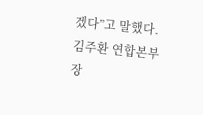겠다”고 말했다.
김주환 연합본부장